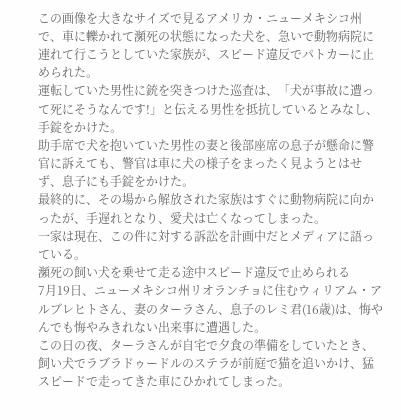この画像を大きなサイズで見るアメリカ・ニューメキシコ州で、車に轢かれて瀕死の状態になった犬を、急いで動物病院に連れて行こうとしていた家族が、スピード違反でパトカーに止められた。
運転していた男性に銃を突きつけた巡査は、「犬が事故に遭って死にそうなんです!」と伝える男性を抵抗しているとみなし、手錠をかけた。
助手席で犬を抱いていた男性の妻と後部座席の息子が懸命に警官に訴えても、警官は車に犬の様子をまったく見ようとはせず、息子にも手錠をかけた。
最終的に、その場から解放された家族はすぐに動物病院に向かったが、手遅れとなり、愛犬は亡くなってしまった。
一家は現在、この件に対する訴訟を計画中だとメディアに語っている。
瀕死の飼い犬を乗せて走る途中スピード違反で止められる
7月19日、ニューメキシコ州リオランチョに住むウィリアム・アルブレヒトさん、妻のターラさん、息子のレミ君(16歳)は、悔やんでも悔やみきれない出来事に遭遇した。
この日の夜、ターラさんが自宅で夕食の準備をしていたとき、飼い犬でラブラドゥードルのステラが前庭で猫を追いかけ、猛スピードで走ってきた車にひかれてしまった。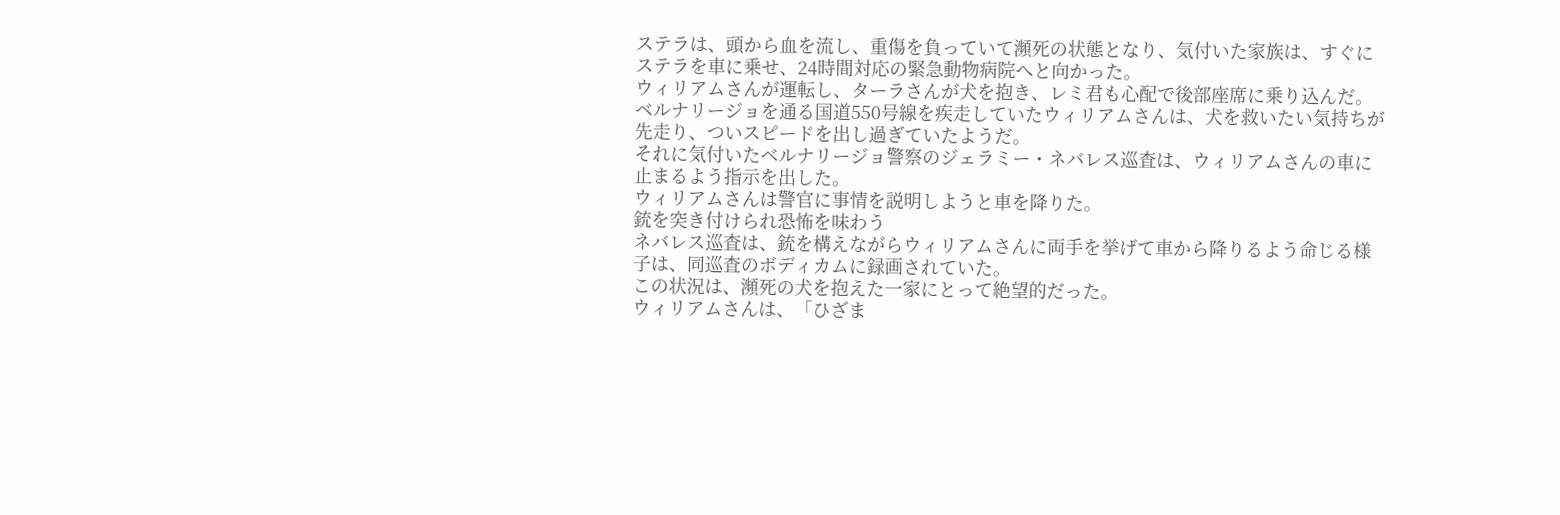ステラは、頭から血を流し、重傷を負っていて瀕死の状態となり、気付いた家族は、すぐにステラを車に乗せ、24時間対応の緊急動物病院へと向かった。
ウィリアムさんが運転し、ターラさんが犬を抱き、レミ君も心配で後部座席に乗り込んだ。
ベルナリージョを通る国道550号線を疾走していたウィリアムさんは、犬を救いたい気持ちが先走り、ついスピードを出し過ぎていたようだ。
それに気付いたベルナリージョ警察のジェラミー・ネバレス巡査は、ウィリアムさんの車に止まるよう指示を出した。
ウィリアムさんは警官に事情を説明しようと車を降りた。
銃を突き付けられ恐怖を味わう
ネバレス巡査は、銃を構えながらウィリアムさんに両手を挙げて車から降りるよう命じる様子は、同巡査のボディカムに録画されていた。
この状況は、瀕死の犬を抱えた一家にとって絶望的だった。
ウィリアムさんは、「ひざま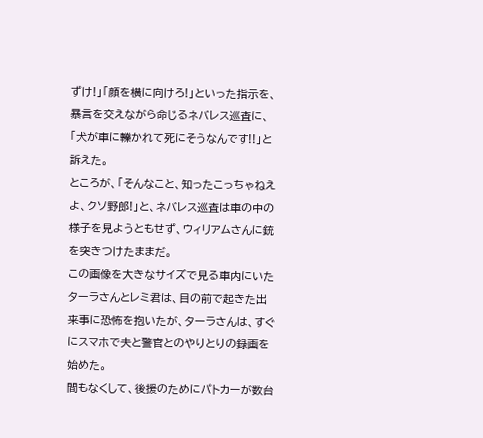ずけ!」「顔を横に向けろ!」といった指示を、暴言を交えながら命じるネバレス巡査に、「犬が車に轢かれて死にそうなんです!!」と訴えた。
ところが、「そんなこと、知ったこっちゃねえよ、クソ野郎!」と、ネバレス巡査は車の中の様子を見ようともせず、ウィリアムさんに銃を突きつけたままだ。
この画像を大きなサイズで見る車内にいたターラさんとレミ君は、目の前で起きた出来事に恐怖を抱いたが、ターラさんは、すぐにスマホで夫と警官とのやりとりの録画を始めた。
間もなくして、後援のためにパトカーが数台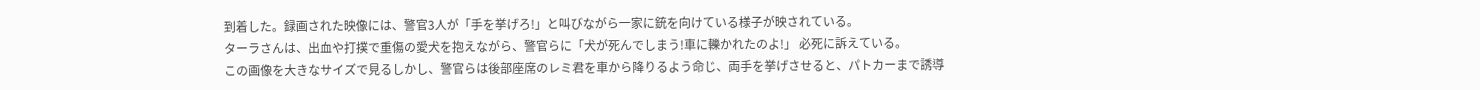到着した。録画された映像には、警官3人が「手を挙げろ!」と叫びながら一家に銃を向けている様子が映されている。
ターラさんは、出血や打撲で重傷の愛犬を抱えながら、警官らに「犬が死んでしまう!車に轢かれたのよ!」 必死に訴えている。
この画像を大きなサイズで見るしかし、警官らは後部座席のレミ君を車から降りるよう命じ、両手を挙げさせると、パトカーまで誘導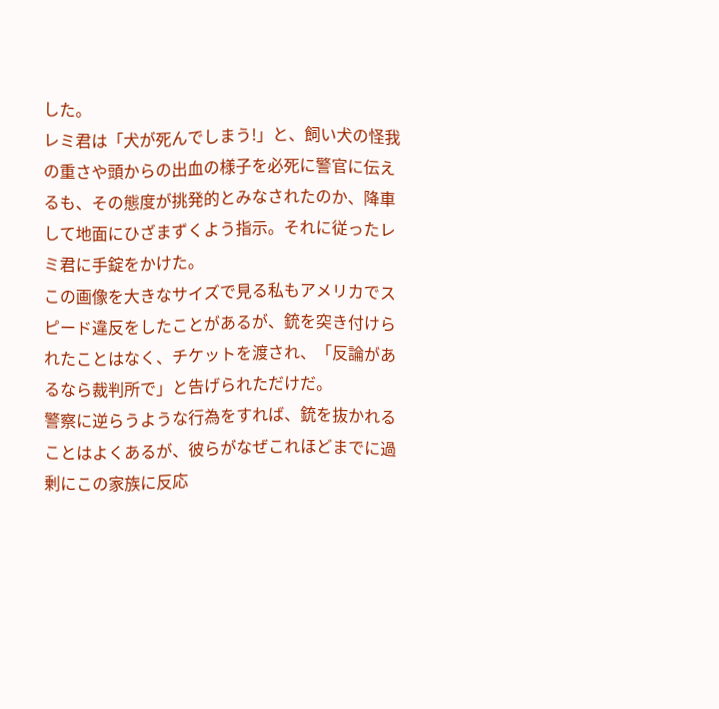した。
レミ君は「犬が死んでしまう!」と、飼い犬の怪我の重さや頭からの出血の様子を必死に警官に伝えるも、その態度が挑発的とみなされたのか、降車して地面にひざまずくよう指示。それに従ったレミ君に手錠をかけた。
この画像を大きなサイズで見る私もアメリカでスピード違反をしたことがあるが、銃を突き付けられたことはなく、チケットを渡され、「反論があるなら裁判所で」と告げられただけだ。
警察に逆らうような行為をすれば、銃を抜かれることはよくあるが、彼らがなぜこれほどまでに過剰にこの家族に反応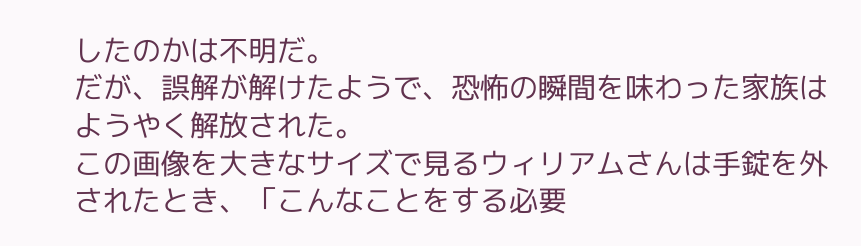したのかは不明だ。
だが、誤解が解けたようで、恐怖の瞬間を味わった家族はようやく解放された。
この画像を大きなサイズで見るウィリアムさんは手錠を外されたとき、「こんなことをする必要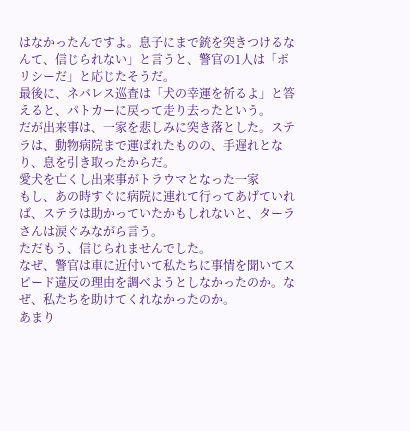はなかったんですよ。息子にまで銃を突きつけるなんて、信じられない」と言うと、警官の1人は「ポリシーだ」と応じたそうだ。
最後に、ネバレス巡査は「犬の幸運を祈るよ」と答えると、パトカーに戻って走り去ったという。
だが出来事は、一家を悲しみに突き落とした。ステラは、動物病院まで運ばれたものの、手遅れとなり、息を引き取ったからだ。
愛犬を亡くし出来事がトラウマとなった一家
もし、あの時すぐに病院に連れて行ってあげていれば、ステラは助かっていたかもしれないと、ターラさんは涙ぐみながら言う。
ただもう、信じられませんでした。
なぜ、警官は車に近付いて私たちに事情を聞いてスピード違反の理由を調べようとしなかったのか。なぜ、私たちを助けてくれなかったのか。
あまり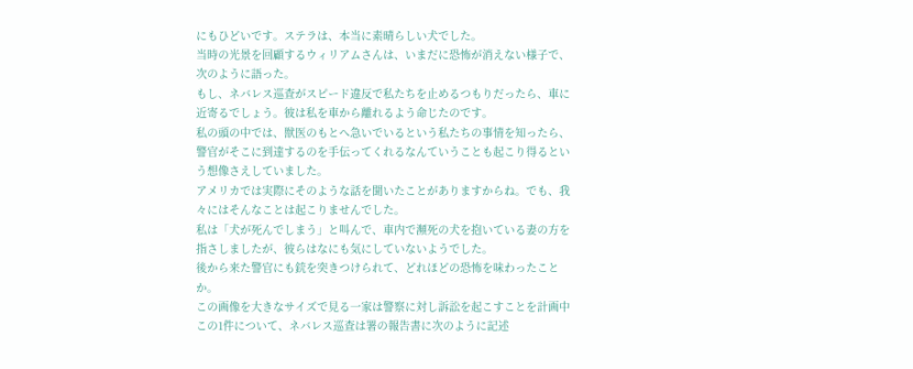にもひどいです。ステラは、本当に素晴らしい犬でした。
当時の光景を回顧するウィリアムさんは、いまだに恐怖が消えない様子で、次のように語った。
もし、ネバレス巡査がスピード違反で私たちを止めるつもりだったら、車に近寄るでしょう。彼は私を車から離れるよう命じたのです。
私の頭の中では、獣医のもとへ急いでいるという私たちの事情を知ったら、警官がそこに到達するのを手伝ってくれるなんていうことも起こり得るという想像さえしていました。
アメリカでは実際にそのような話を聞いたことがありますからね。でも、我々にはそんなことは起こりませんでした。
私は「犬が死んでしまう」と叫んで、車内で瀕死の犬を抱いている妻の方を指さしましたが、彼らはなにも気にしていないようでした。
後から来た警官にも銃を突きつけられて、どれほどの恐怖を味わったことか。
この画像を大きなサイズで見る一家は警察に対し訴訟を起こすことを計画中
この1件について、ネバレス巡査は署の報告書に次のように記述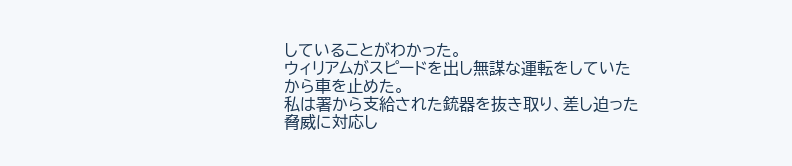していることがわかった。
ウィリアムがスピードを出し無謀な運転をしていたから車を止めた。
私は署から支給された銃器を抜き取り、差し迫った脅威に対応し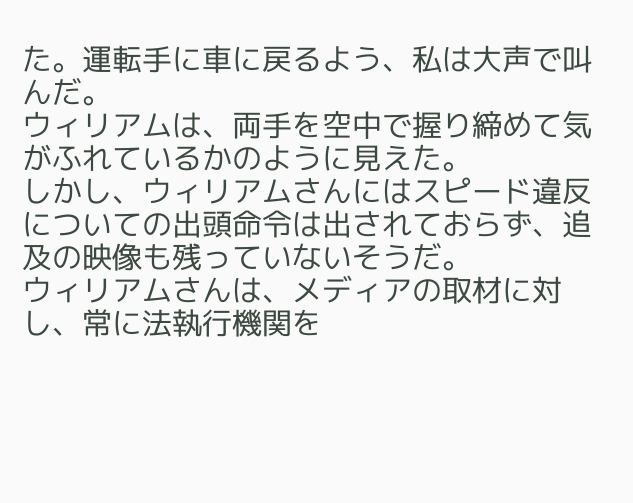た。運転手に車に戻るよう、私は大声で叫んだ。
ウィリアムは、両手を空中で握り締めて気がふれているかのように見えた。
しかし、ウィリアムさんにはスピード違反についての出頭命令は出されておらず、追及の映像も残っていないそうだ。
ウィリアムさんは、メディアの取材に対し、常に法執行機関を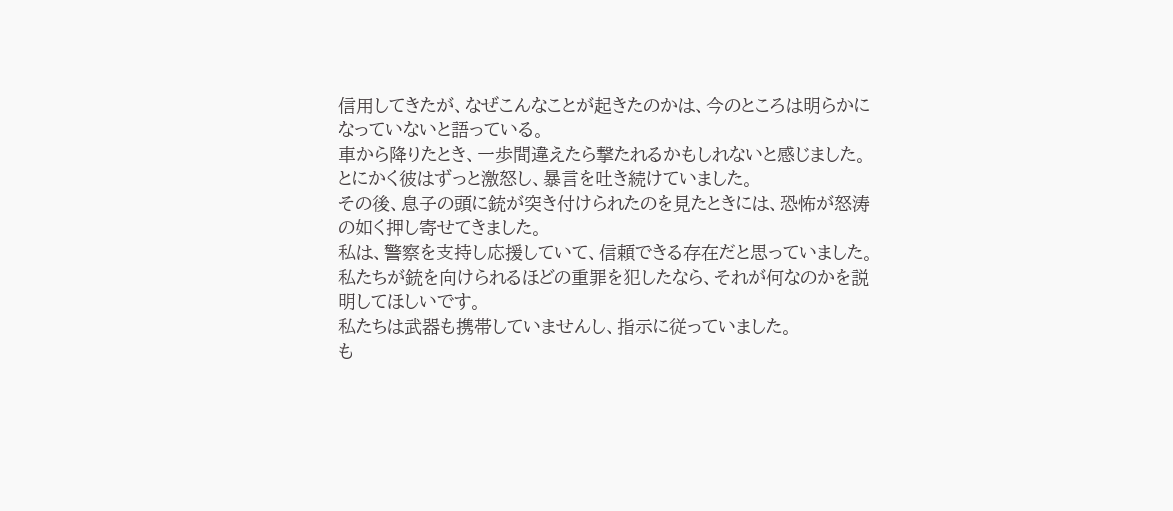信用してきたが、なぜこんなことが起きたのかは、今のところは明らかになっていないと語っている。
車から降りたとき、一歩間違えたら撃たれるかもしれないと感じました。とにかく彼はずっと激怒し、暴言を吐き続けていました。
その後、息子の頭に銃が突き付けられたのを見たときには、恐怖が怒涛の如く押し寄せてきました。
私は、警察を支持し応援していて、信頼できる存在だと思っていました。私たちが銃を向けられるほどの重罪を犯したなら、それが何なのかを説明してほしいです。
私たちは武器も携帯していませんし、指示に従っていました。
も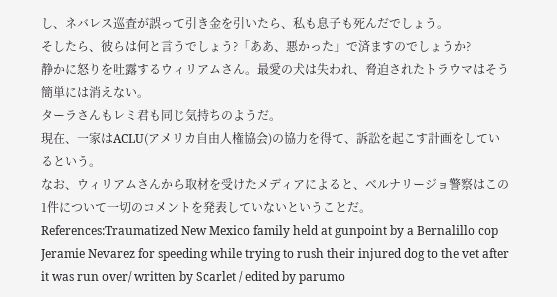し、ネバレス巡査が誤って引き金を引いたら、私も息子も死んだでしょう。
そしたら、彼らは何と言うでしょう?「ああ、悪かった」で済ますのでしょうか?
静かに怒りを吐露するウィリアムさん。最愛の犬は失われ、脅迫されたトラウマはそう簡単には消えない。
ターラさんもレミ君も同じ気持ちのようだ。
現在、一家はACLU(アメリカ自由人権協会)の協力を得て、訴訟を起こす計画をしているという。
なお、ウィリアムさんから取材を受けたメディアによると、ベルナリージョ警察はこの1件について一切のコメントを発表していないということだ。
References:Traumatized New Mexico family held at gunpoint by a Bernalillo cop Jeramie Nevarez for speeding while trying to rush their injured dog to the vet after it was run over/ written by Scarlet / edited by parumo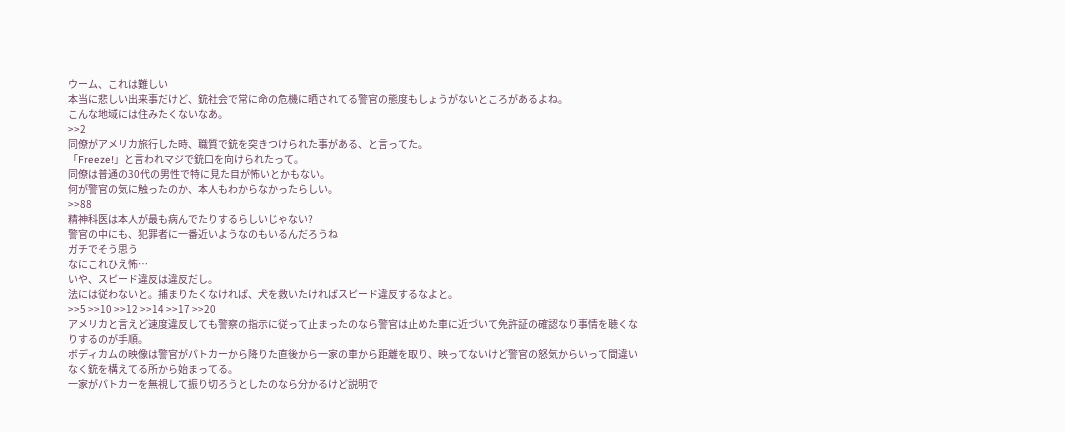ウーム、これは難しい
本当に悲しい出来事だけど、銃社会で常に命の危機に晒されてる警官の態度もしょうがないところがあるよね。
こんな地域には住みたくないなあ。
>>2
同僚がアメリカ旅行した時、職質で銃を突きつけられた事がある、と言ってた。
「Freeze!」と言われマジで銃口を向けられたって。
同僚は普通の30代の男性で特に見た目が怖いとかもない。
何が警官の気に触ったのか、本人もわからなかったらしい。
>>88
精神科医は本人が最も病んでたりするらしいじゃない?
警官の中にも、犯罪者に一番近いようなのもいるんだろうね
ガチでそう思う
なにこれひえ怖…
いや、スピード違反は違反だし。
法には従わないと。捕まりたくなければ、犬を救いたければスピード違反するなよと。
>>5 >>10 >>12 >>14 >>17 >>20
アメリカと言えど速度違反しても警察の指示に従って止まったのなら警官は止めた車に近づいて免許証の確認なり事情を聴くなりするのが手順。
ボディカムの映像は警官がパトカーから降りた直後から一家の車から距離を取り、映ってないけど警官の怒気からいって間違いなく銃を構えてる所から始まってる。
一家がパトカーを無視して振り切ろうとしたのなら分かるけど説明で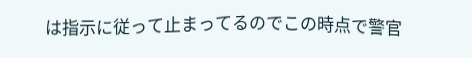は指示に従って止まってるのでこの時点で警官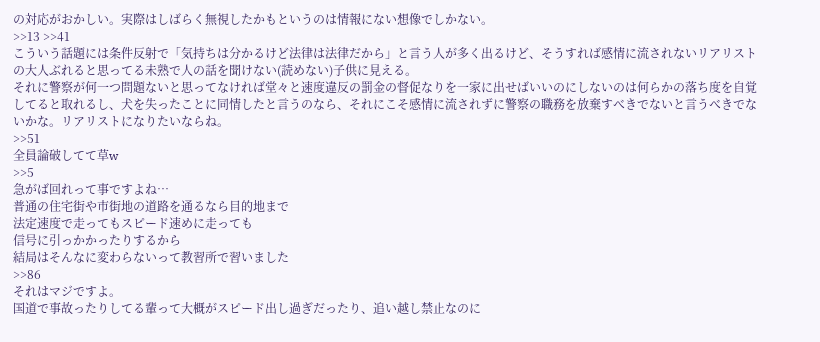の対応がおかしい。実際はしばらく無視したかもというのは情報にない想像でしかない。
>>13 >>41
こういう話題には条件反射で「気持ちは分かるけど法律は法律だから」と言う人が多く出るけど、そうすれば感情に流されないリアリストの大人ぶれると思ってる未熟で人の話を聞けない(読めない)子供に見える。
それに警察が何一つ問題ないと思ってなければ堂々と速度違反の罰金の督促なりを一家に出せばいいのにしないのは何らかの落ち度を自覚してると取れるし、犬を失ったことに同情したと言うのなら、それにこそ感情に流されずに警察の職務を放棄すべきでないと言うべきでないかな。リアリストになりたいならね。
>>51
全員論破してて草w
>>5
急がば回れって事ですよね…
普通の住宅街や市街地の道路を通るなら目的地まで
法定速度で走ってもスピード速めに走っても
信号に引っかかったりするから
結局はそんなに変わらないって教習所で習いました
>>86
それはマジですよ。
国道で事故ったりしてる輩って大概がスピード出し過ぎだったり、追い越し禁止なのに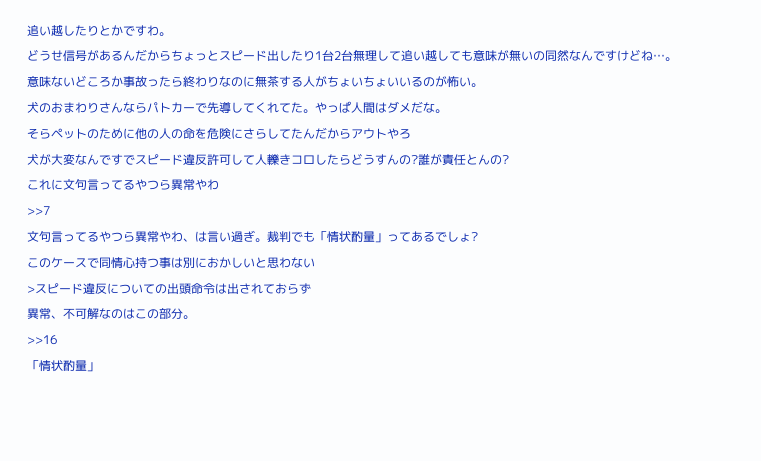追い越したりとかですわ。
どうせ信号があるんだからちょっとスピード出したり1台2台無理して追い越しても意味が無いの同然なんですけどね…。
意味ないどころか事故ったら終わりなのに無茶する人がちょいちょいいるのが怖い。
犬のおまわりさんならパトカーで先導してくれてた。やっぱ人間はダメだな。
そらペットのために他の人の命を危険にさらしてたんだからアウトやろ
犬が大変なんですでスピード違反許可して人轢きコロしたらどうすんの?誰が責任とんの?
これに文句言ってるやつら異常やわ
>>7
文句言ってるやつら異常やわ、は言い過ぎ。裁判でも「情状酌量」ってあるでしょ?
このケースで同情心持つ事は別におかしいと思わない
>スピード違反についての出頭命令は出されておらず
異常、不可解なのはこの部分。
>>16
「情状酌量」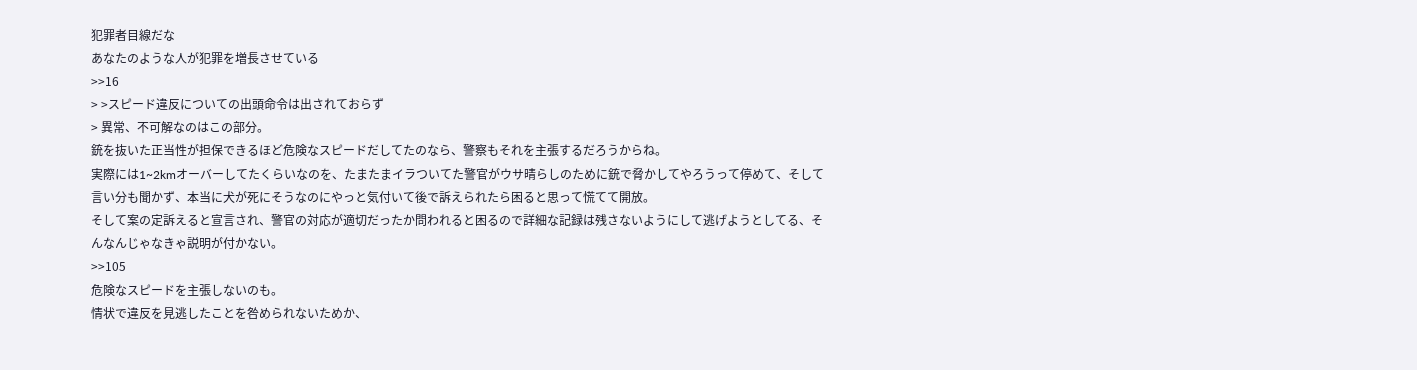犯罪者目線だな
あなたのような人が犯罪を増長させている
>>16
> >スピード違反についての出頭命令は出されておらず
> 異常、不可解なのはこの部分。
銃を抜いた正当性が担保できるほど危険なスピードだしてたのなら、警察もそれを主張するだろうからね。
実際には1~2kmオーバーしてたくらいなのを、たまたまイラついてた警官がウサ晴らしのために銃で脅かしてやろうって停めて、そして言い分も聞かず、本当に犬が死にそうなのにやっと気付いて後で訴えられたら困ると思って慌てて開放。
そして案の定訴えると宣言され、警官の対応が適切だったか問われると困るので詳細な記録は残さないようにして逃げようとしてる、そんなんじゃなきゃ説明が付かない。
>>105
危険なスピードを主張しないのも。
情状で違反を見逃したことを咎められないためか、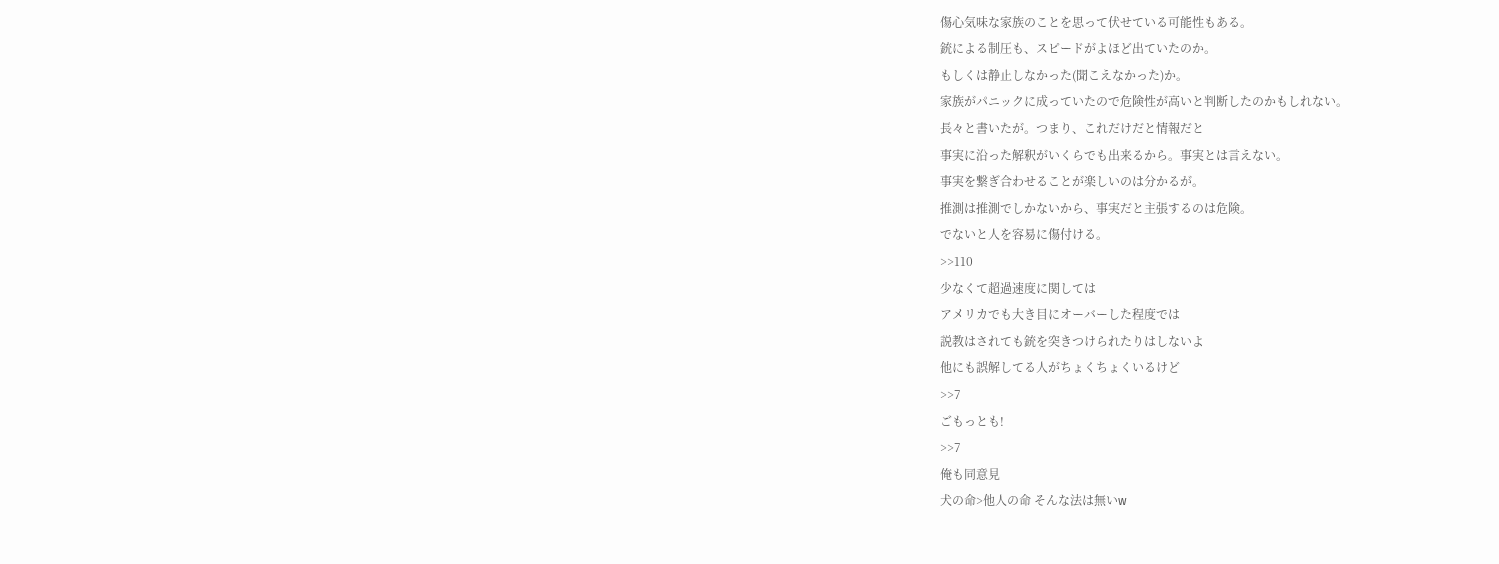傷心気味な家族のことを思って伏せている可能性もある。
銃による制圧も、スピードがよほど出ていたのか。
もしくは静止しなかった(聞こえなかった)か。
家族がパニックに成っていたので危険性が高いと判断したのかもしれない。
長々と書いたが。つまり、これだけだと情報だと
事実に沿った解釈がいくらでも出来るから。事実とは言えない。
事実を繋ぎ合わせることが楽しいのは分かるが。
推測は推測でしかないから、事実だと主張するのは危険。
でないと人を容易に傷付ける。
>>110
少なくて超過速度に関しては
アメリカでも大き目にオーバーした程度では
説教はされても銃を突きつけられたりはしないよ
他にも誤解してる人がちょくちょくいるけど
>>7
ごもっとも!
>>7
俺も同意見
犬の命>他人の命 そんな法は無いw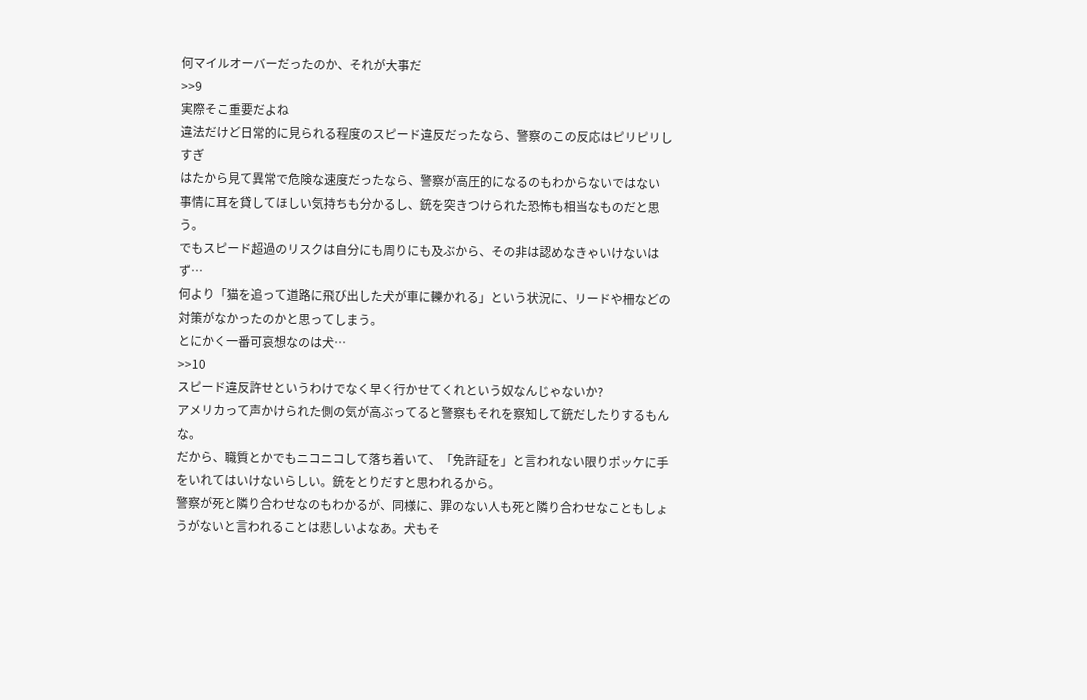何マイルオーバーだったのか、それが大事だ
>>9
実際そこ重要だよね
違法だけど日常的に見られる程度のスピード違反だったなら、警察のこの反応はピリピリしすぎ
はたから見て異常で危険な速度だったなら、警察が高圧的になるのもわからないではない
事情に耳を貸してほしい気持ちも分かるし、銃を突きつけられた恐怖も相当なものだと思う。
でもスピード超過のリスクは自分にも周りにも及ぶから、その非は認めなきゃいけないはず…
何より「猫を追って道路に飛び出した犬が車に轢かれる」という状況に、リードや柵などの対策がなかったのかと思ってしまう。
とにかく一番可哀想なのは犬…
>>10
スピード違反許せというわけでなく早く行かせてくれという奴なんじゃないか?
アメリカって声かけられた側の気が高ぶってると警察もそれを察知して銃だしたりするもんな。
だから、職質とかでもニコニコして落ち着いて、「免許証を」と言われない限りポッケに手をいれてはいけないらしい。銃をとりだすと思われるから。
警察が死と隣り合わせなのもわかるが、同様に、罪のない人も死と隣り合わせなこともしょうがないと言われることは悲しいよなあ。犬もそ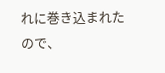れに巻き込まれたので、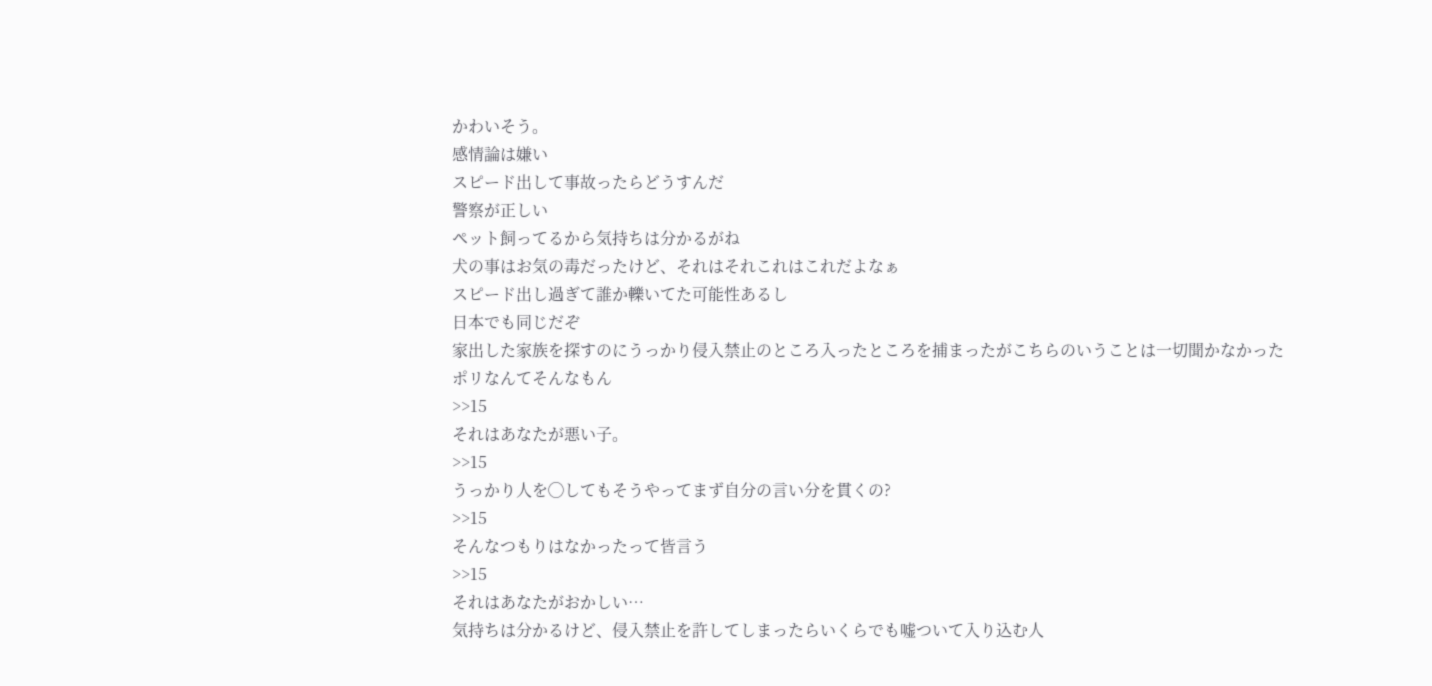かわいそう。
感情論は嫌い
スピード出して事故ったらどうすんだ
警察が正しい
ペット飼ってるから気持ちは分かるがね
犬の事はお気の毒だったけど、それはそれこれはこれだよなぁ
スピード出し過ぎて誰か轢いてた可能性あるし
日本でも同じだぞ
家出した家族を探すのにうっかり侵入禁止のところ入ったところを捕まったがこちらのいうことは一切聞かなかった
ポリなんてそんなもん
>>15
それはあなたが悪い子。
>>15
うっかり人を◯してもそうやってまず自分の言い分を貫くの?
>>15
そんなつもりはなかったって皆言う
>>15
それはあなたがおかしい…
気持ちは分かるけど、侵入禁止を許してしまったらいくらでも嘘ついて入り込む人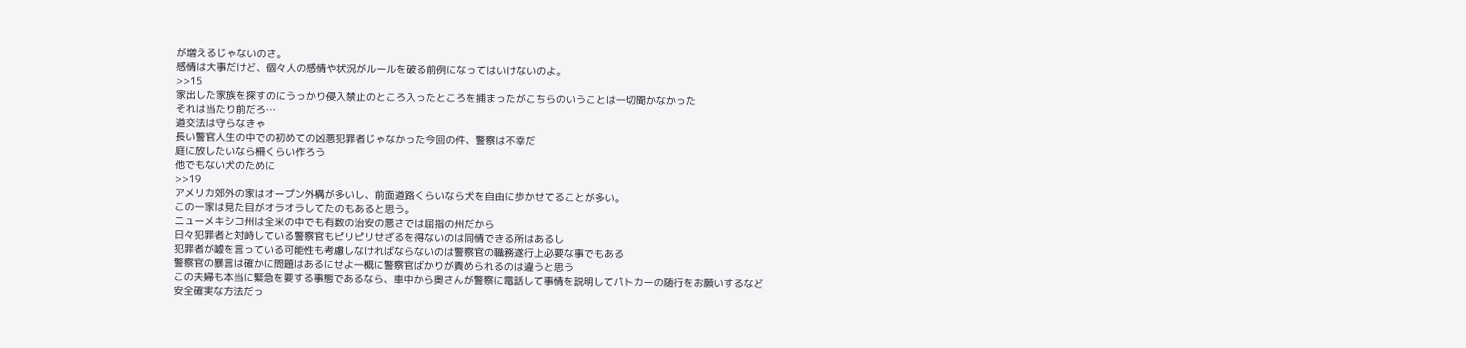が増えるじゃないのさ。
感情は大事だけど、個々人の感情や状況がルールを破る前例になってはいけないのよ。
>>15
家出した家族を探すのにうっかり侵入禁止のところ入ったところを捕まったがこちらのいうことは一切聞かなかった
それは当たり前だろ…
道交法は守らなきゃ
長い警官人生の中での初めての凶悪犯罪者じゃなかった今回の件、警察は不幸だ
庭に放したいなら柵くらい作ろう
他でもない犬のために
>>19
アメリカ郊外の家はオープン外構が多いし、前面道路くらいなら犬を自由に歩かせてることが多い。
この一家は見た目がオラオラしてたのもあると思う。
ニューメキシコ州は全米の中でも有数の治安の悪さでは屈指の州だから
日々犯罪者と対峙している警察官もピリピリせざるを得ないのは同情できる所はあるし
犯罪者が嘘を言っている可能性も考慮しなければならないのは警察官の職務遂行上必要な事でもある
警察官の暴言は確かに問題はあるにせよ一概に警察官ばかりが責められるのは違うと思う
この夫婦も本当に緊急を要する事態であるなら、車中から奥さんが警察に電話して事情を説明してパトカーの随行をお願いするなど
安全確実な方法だっ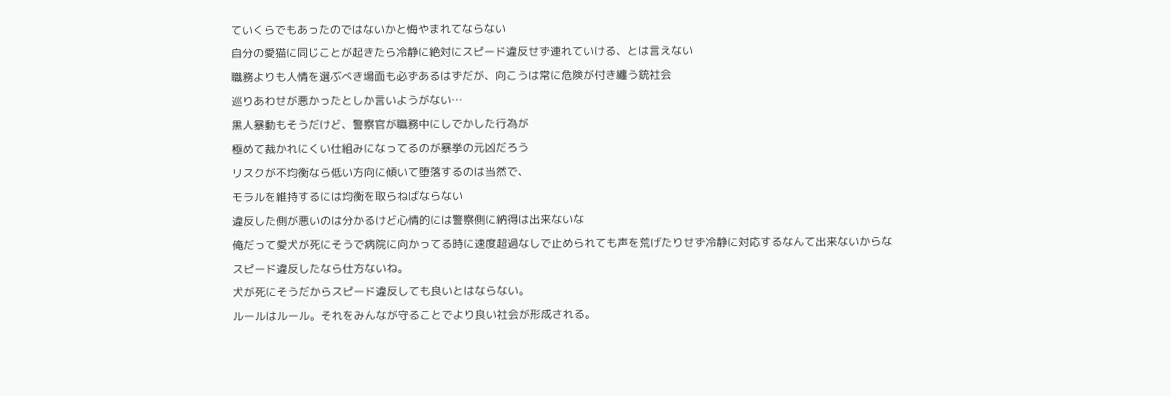ていくらでもあったのではないかと悔やまれてならない
自分の愛猫に同じことが起きたら冷静に絶対にスピード違反せず連れていける、とは言えない
職務よりも人情を選ぶべき場面も必ずあるはずだが、向こうは常に危険が付き纏う銃社会
巡りあわせが悪かったとしか言いようがない…
黒人暴動もそうだけど、警察官が職務中にしでかした行為が
極めて裁かれにくい仕組みになってるのが暴挙の元凶だろう
リスクが不均衡なら低い方向に傾いて堕落するのは当然で、
モラルを維持するには均衡を取らねばならない
違反した側が悪いのは分かるけど心情的には警察側に納得は出来ないな
俺だって愛犬が死にそうで病院に向かってる時に速度超過なしで止められても声を荒げたりせず冷静に対応するなんて出来ないからな
スピード違反したなら仕方ないね。
犬が死にそうだからスピード違反しても良いとはならない。
ルールはルール。それをみんなが守ることでより良い社会が形成される。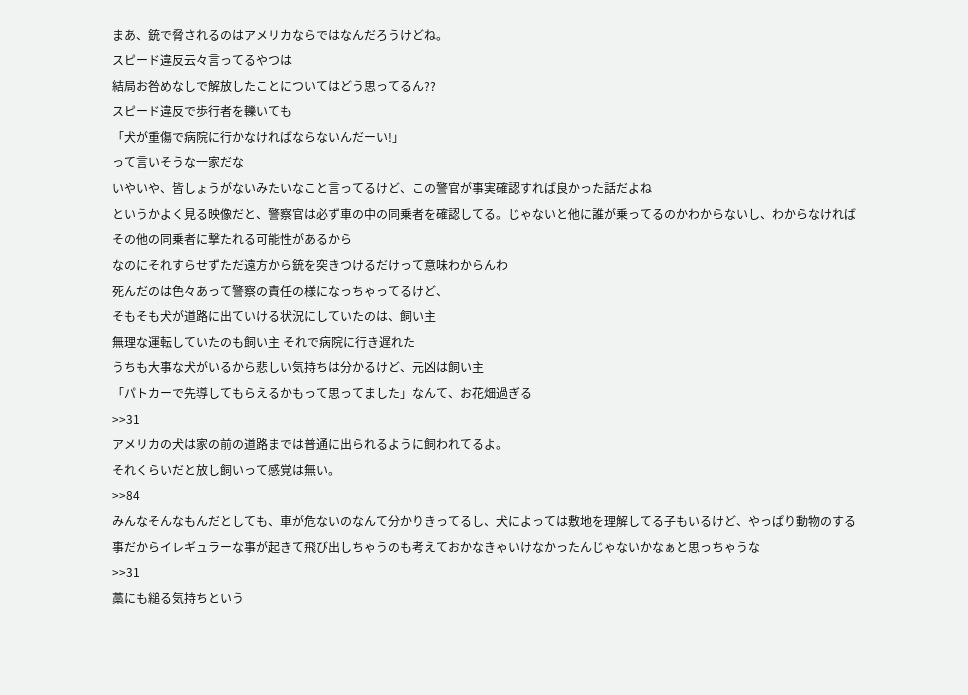まあ、銃で脅されるのはアメリカならではなんだろうけどね。
スピード違反云々言ってるやつは
結局お咎めなしで解放したことについてはどう思ってるん??
スピード違反で歩行者を轢いても
「犬が重傷で病院に行かなければならないんだーい!」
って言いそうな一家だな
いやいや、皆しょうがないみたいなこと言ってるけど、この警官が事実確認すれば良かった話だよね
というかよく見る映像だと、警察官は必ず車の中の同乗者を確認してる。じゃないと他に誰が乗ってるのかわからないし、わからなければその他の同乗者に撃たれる可能性があるから
なのにそれすらせずただ遠方から銃を突きつけるだけって意味わからんわ
死んだのは色々あって警察の責任の様になっちゃってるけど、
そもそも犬が道路に出ていける状況にしていたのは、飼い主
無理な運転していたのも飼い主 それで病院に行き遅れた
うちも大事な犬がいるから悲しい気持ちは分かるけど、元凶は飼い主
「パトカーで先導してもらえるかもって思ってました」なんて、お花畑過ぎる
>>31
アメリカの犬は家の前の道路までは普通に出られるように飼われてるよ。
それくらいだと放し飼いって感覚は無い。
>>84
みんなそんなもんだとしても、車が危ないのなんて分かりきってるし、犬によっては敷地を理解してる子もいるけど、やっぱり動物のする事だからイレギュラーな事が起きて飛び出しちゃうのも考えておかなきゃいけなかったんじゃないかなぁと思っちゃうな
>>31
藁にも縋る気持ちという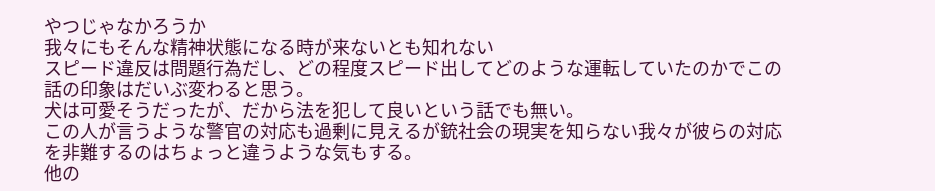やつじゃなかろうか
我々にもそんな精神状態になる時が来ないとも知れない
スピード違反は問題行為だし、どの程度スピード出してどのような運転していたのかでこの話の印象はだいぶ変わると思う。
犬は可愛そうだったが、だから法を犯して良いという話でも無い。
この人が言うような警官の対応も過剰に見えるが銃社会の現実を知らない我々が彼らの対応を非難するのはちょっと違うような気もする。
他の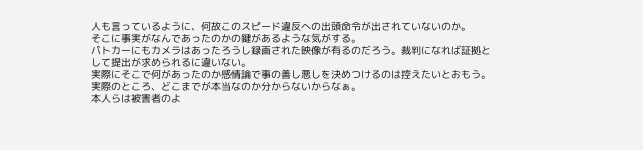人も言っているように、何故このスピード違反への出頭命令が出されていないのか。
そこに事実がなんであったのかの鍵があるような気がする。
パトカーにもカメラはあったろうし録画された映像が有るのだろう。裁判になれば証拠として提出が求められるに違いない。
実際にそこで何があったのか感情論で事の善し悪しを決めつけるのは控えたいとおもう。
実際のところ、どこまでが本当なのか分からないからなぁ。
本人らは被害者のよ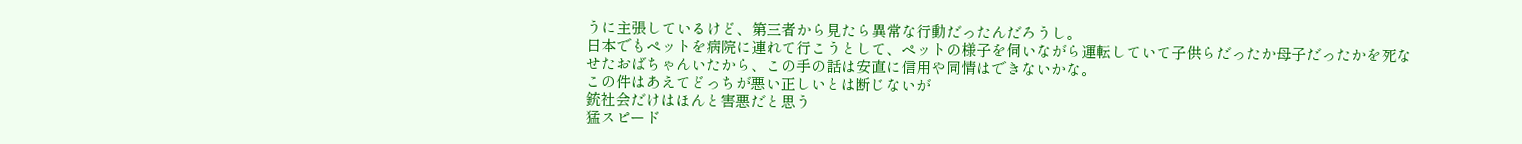うに主張しているけど、第三者から見たら異常な行動だったんだろうし。
日本でもペットを病院に連れて行こうとして、ペットの様子を伺いながら運転していて子供らだったか母子だったかを死なせたおばちゃんいたから、この手の話は安直に信用や同情はできないかな。
この件はあえてどっちが悪い正しいとは断じないが
銃社会だけはほんと害悪だと思う
猛スピード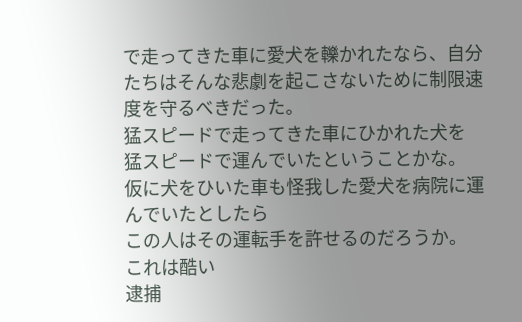で走ってきた車に愛犬を轢かれたなら、自分たちはそんな悲劇を起こさないために制限速度を守るべきだった。
猛スピードで走ってきた車にひかれた犬を
猛スピードで運んでいたということかな。
仮に犬をひいた車も怪我した愛犬を病院に運んでいたとしたら
この人はその運転手を許せるのだろうか。
これは酷い
逮捕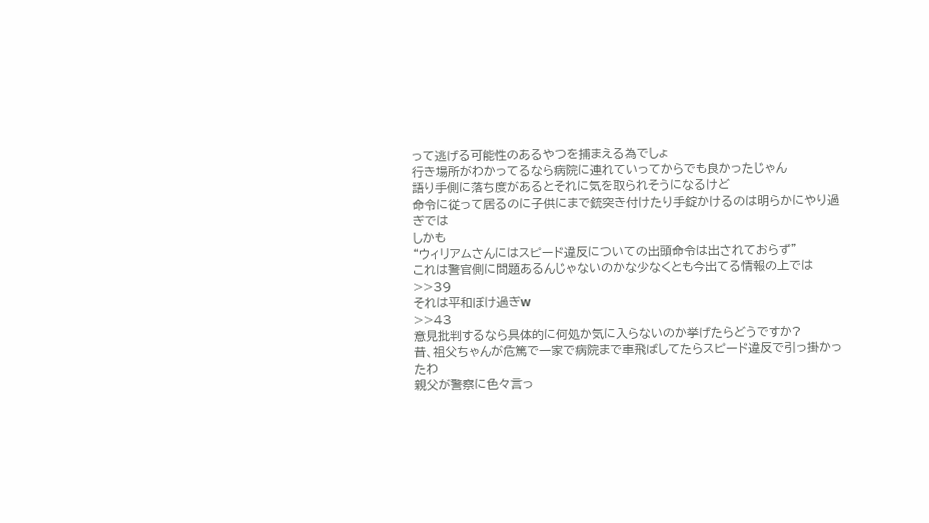って逃げる可能性のあるやつを捕まえる為でしょ
行き場所がわかってるなら病院に連れていってからでも良かったじゃん
語り手側に落ち度があるとそれに気を取られそうになるけど
命令に従って居るのに子供にまで銃突き付けたり手錠かけるのは明らかにやり過ぎでは
しかも
“ウィリアムさんにはスピード違反についての出頭命令は出されておらず”
これは警官側に問題あるんじゃないのかな少なくとも今出てる情報の上では
>>39
それは平和ぼけ過ぎw
>>43
意見批判するなら具体的に何処か気に入らないのか挙げたらどうですか?
昔、祖父ちゃんが危篤で一家で病院まで車飛ばしてたらスピード違反で引っ掛かったわ
親父が警察に色々言っ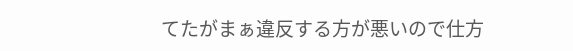てたがまぁ違反する方が悪いので仕方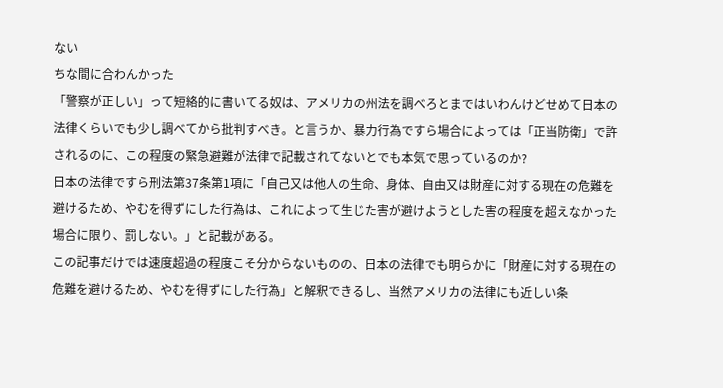ない
ちな間に合わんかった
「警察が正しい」って短絡的に書いてる奴は、アメリカの州法を調べろとまではいわんけどせめて日本の法律くらいでも少し調べてから批判すべき。と言うか、暴力行為ですら場合によっては「正当防衛」で許されるのに、この程度の緊急避難が法律で記載されてないとでも本気で思っているのか?
日本の法律ですら刑法第37条第1項に「自己又は他人の生命、身体、自由又は財産に対する現在の危難を避けるため、やむを得ずにした行為は、これによって生じた害が避けようとした害の程度を超えなかった場合に限り、罰しない。」と記載がある。
この記事だけでは速度超過の程度こそ分からないものの、日本の法律でも明らかに「財産に対する現在の危難を避けるため、やむを得ずにした行為」と解釈できるし、当然アメリカの法律にも近しい条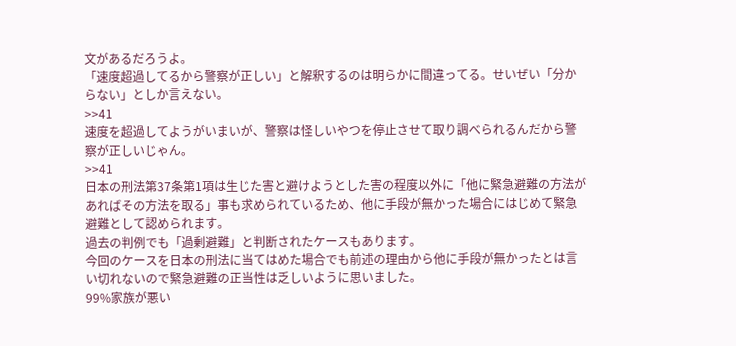文があるだろうよ。
「速度超過してるから警察が正しい」と解釈するのは明らかに間違ってる。せいぜい「分からない」としか言えない。
>>41
速度を超過してようがいまいが、警察は怪しいやつを停止させて取り調べられるんだから警察が正しいじゃん。
>>41
日本の刑法第37条第1項は生じた害と避けようとした害の程度以外に「他に緊急避難の方法があればその方法を取る」事も求められているため、他に手段が無かった場合にはじめて緊急避難として認められます。
過去の判例でも「過剰避難」と判断されたケースもあります。
今回のケースを日本の刑法に当てはめた場合でも前述の理由から他に手段が無かったとは言い切れないので緊急避難の正当性は乏しいように思いました。
99%家族が悪い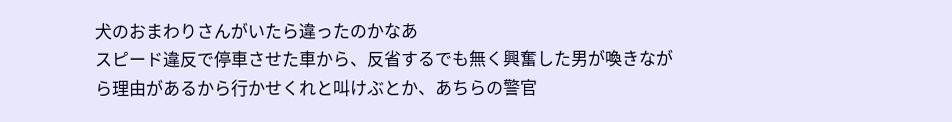犬のおまわりさんがいたら違ったのかなあ
スピード違反で停車させた車から、反省するでも無く興奮した男が喚きながら理由があるから行かせくれと叫けぶとか、あちらの警官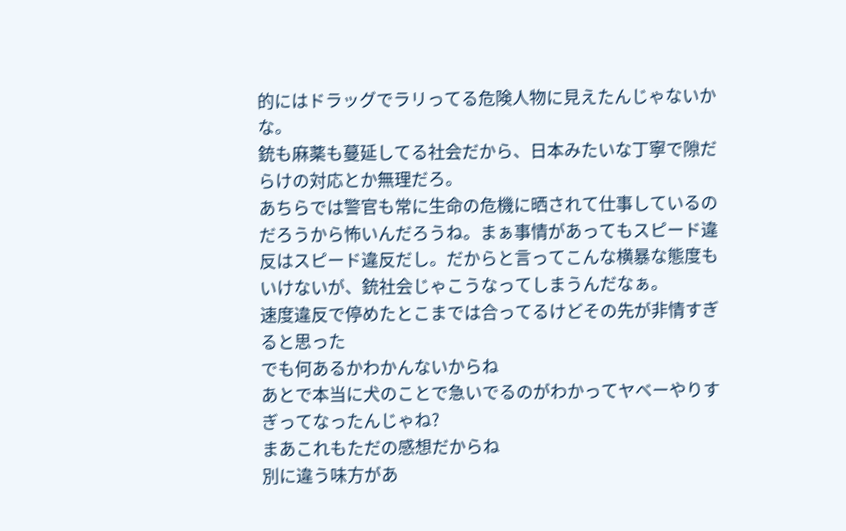的にはドラッグでラリってる危険人物に見えたんじゃないかな。
銃も麻薬も蔓延してる社会だから、日本みたいな丁寧で隙だらけの対応とか無理だろ。
あちらでは警官も常に生命の危機に晒されて仕事しているのだろうから怖いんだろうね。まぁ事情があってもスピード違反はスピード違反だし。だからと言ってこんな横暴な態度もいけないが、銃社会じゃこうなってしまうんだなぁ。
速度違反で停めたとこまでは合ってるけどその先が非情すぎると思った
でも何あるかわかんないからね
あとで本当に犬のことで急いでるのがわかってヤベーやりすぎってなったんじゃね?
まあこれもただの感想だからね
別に違う味方があ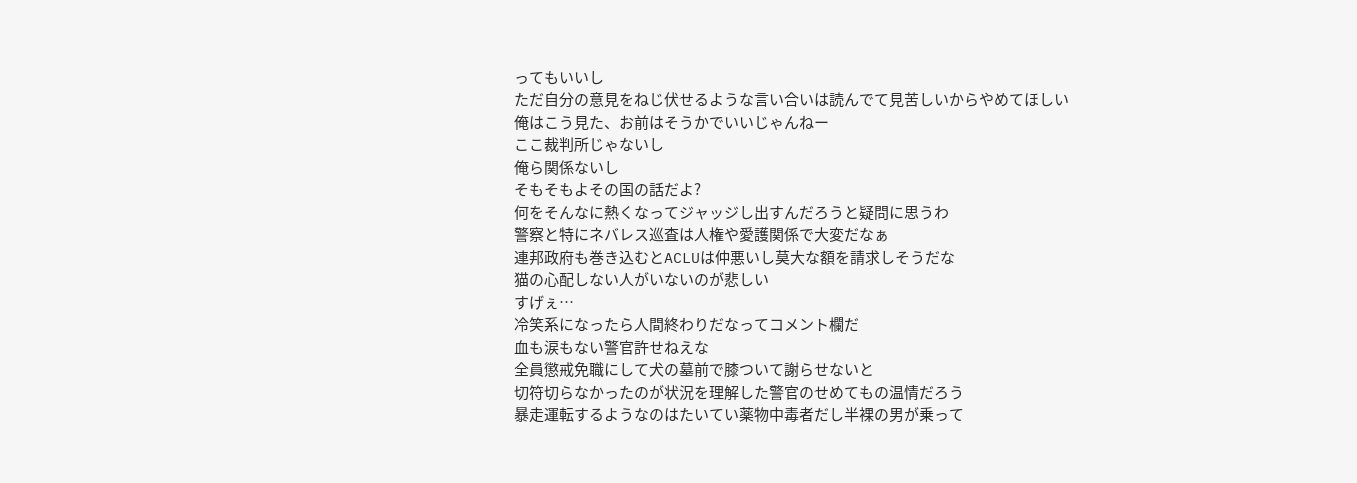ってもいいし
ただ自分の意見をねじ伏せるような言い合いは読んでて見苦しいからやめてほしい
俺はこう見た、お前はそうかでいいじゃんねー
ここ裁判所じゃないし
俺ら関係ないし
そもそもよその国の話だよ?
何をそんなに熱くなってジャッジし出すんだろうと疑問に思うわ
警察と特にネバレス巡査は人権や愛護関係で大変だなぁ
連邦政府も巻き込むとACLUは仲悪いし莫大な額を請求しそうだな
猫の心配しない人がいないのが悲しい
すげぇ…
冷笑系になったら人間終わりだなってコメント欄だ
血も涙もない警官許せねえな
全員懲戒免職にして犬の墓前で膝ついて謝らせないと
切符切らなかったのが状況を理解した警官のせめてもの温情だろう
暴走運転するようなのはたいてい薬物中毒者だし半裸の男が乗って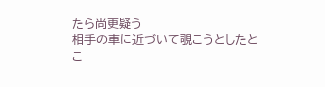たら尚更疑う
相手の車に近づいて覗こうとしたとこ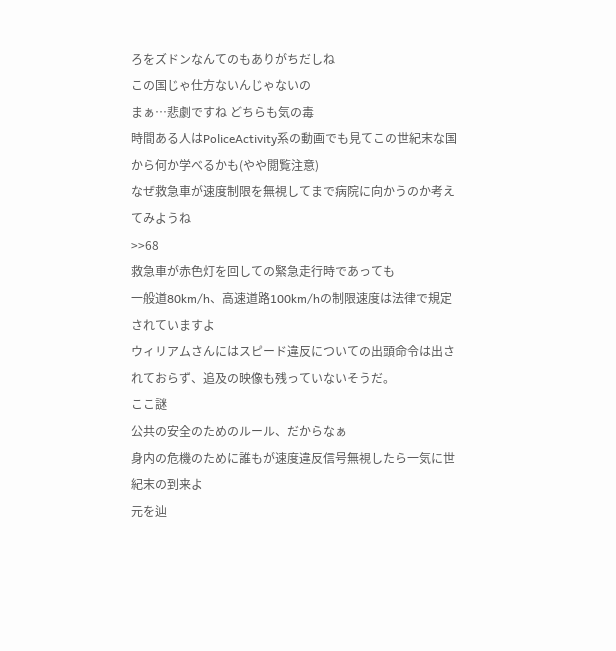ろをズドンなんてのもありがちだしね
この国じゃ仕方ないんじゃないの
まぁ…悲劇ですね どちらも気の毒
時間ある人はPoliceActivity系の動画でも見てこの世紀末な国から何か学べるかも(やや閲覧注意)
なぜ救急車が速度制限を無視してまで病院に向かうのか考えてみようね
>>68
救急車が赤色灯を回しての緊急走行時であっても
一般道80km/h、高速道路100km/hの制限速度は法律で規定されていますよ
ウィリアムさんにはスピード違反についての出頭命令は出されておらず、追及の映像も残っていないそうだ。
ここ謎
公共の安全のためのルール、だからなぁ
身内の危機のために誰もが速度違反信号無視したら一気に世紀末の到来よ
元を辿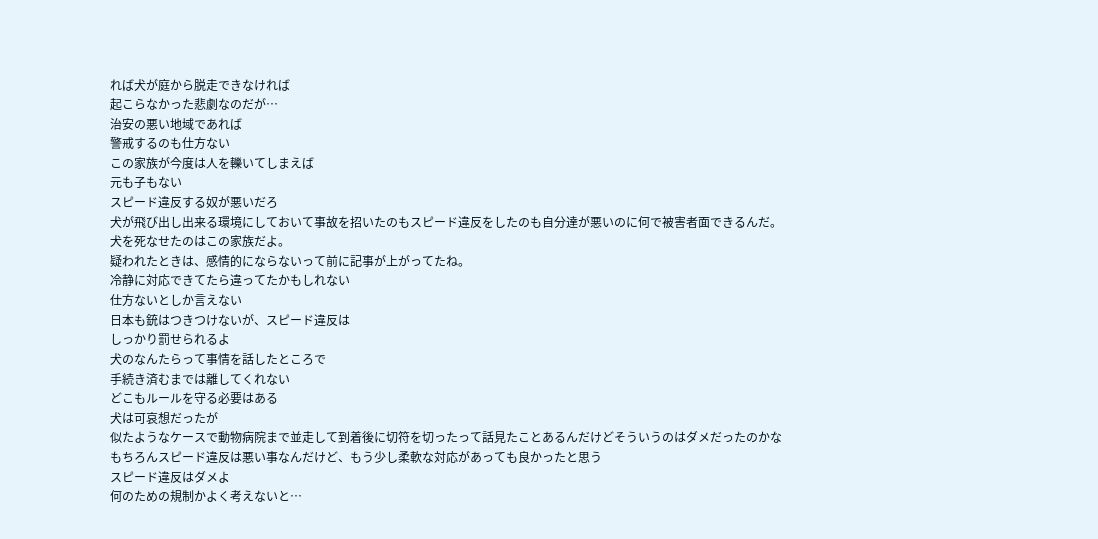れば犬が庭から脱走できなければ
起こらなかった悲劇なのだが…
治安の悪い地域であれば
警戒するのも仕方ない
この家族が今度は人を轢いてしまえば
元も子もない
スピード違反する奴が悪いだろ
犬が飛び出し出来る環境にしておいて事故を招いたのもスピード違反をしたのも自分達が悪いのに何で被害者面できるんだ。
犬を死なせたのはこの家族だよ。
疑われたときは、感情的にならないって前に記事が上がってたね。
冷静に対応できてたら違ってたかもしれない
仕方ないとしか言えない
日本も銃はつきつけないが、スピード違反は
しっかり罰せられるよ
犬のなんたらって事情を話したところで
手続き済むまでは離してくれない
どこもルールを守る必要はある
犬は可哀想だったが
似たようなケースで動物病院まで並走して到着後に切符を切ったって話見たことあるんだけどそういうのはダメだったのかな
もちろんスピード違反は悪い事なんだけど、もう少し柔軟な対応があっても良かったと思う
スピード違反はダメよ
何のための規制かよく考えないと…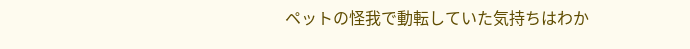ペットの怪我で動転していた気持ちはわか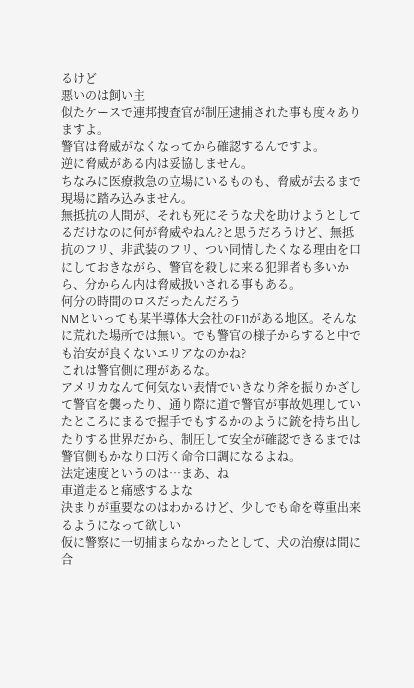るけど
悪いのは飼い主
似たケースで連邦捜査官が制圧逮捕された事も度々ありますよ。
警官は脅威がなくなってから確認するんですよ。
逆に脅威がある内は妥協しません。
ちなみに医療救急の立場にいるものも、脅威が去るまで現場に踏み込みません。
無抵抗の人間が、それも死にそうな犬を助けようとしてるだけなのに何が脅威やねん?と思うだろうけど、無抵抗のフリ、非武装のフリ、つい同情したくなる理由を口にしておきながら、警官を殺しに来る犯罪者も多いから、分からん内は脅威扱いされる事もある。
何分の時間のロスだったんだろう
NMといっても某半導体大会社のF11がある地区。そんなに荒れた場所では無い。でも警官の様子からすると中でも治安が良くないエリアなのかね?
これは警官側に理があるな。
アメリカなんて何気ない表情でいきなり斧を振りかざして警官を襲ったり、通り際に道で警官が事故処理していたところにまるで握手でもするかのように銃を持ち出したりする世界だから、制圧して安全が確認できるまでは警官側もかなり口汚く命令口調になるよね。
法定速度というのは…まあ、ね
車道走ると痛感するよな
決まりが重要なのはわかるけど、少しでも命を尊重出来るようになって欲しい
仮に警察に一切捕まらなかったとして、犬の治療は間に合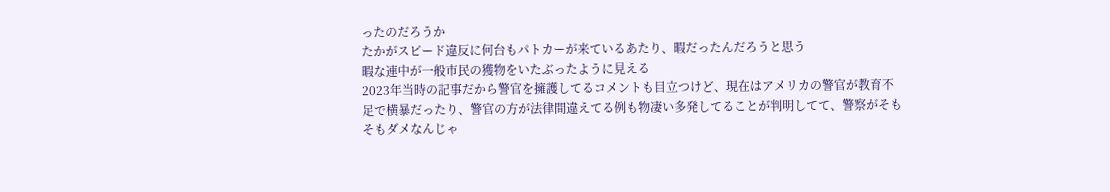ったのだろうか
たかがスピード違反に何台もパトカーが来ているあたり、暇だったんだろうと思う
暇な連中が一般市民の獲物をいたぶったように見える
2023年当時の記事だから警官を擁護してるコメントも目立つけど、現在はアメリカの警官が教育不足で横暴だったり、警官の方が法律間違えてる例も物凄い多発してることが判明してて、警察がそもそもダメなんじゃ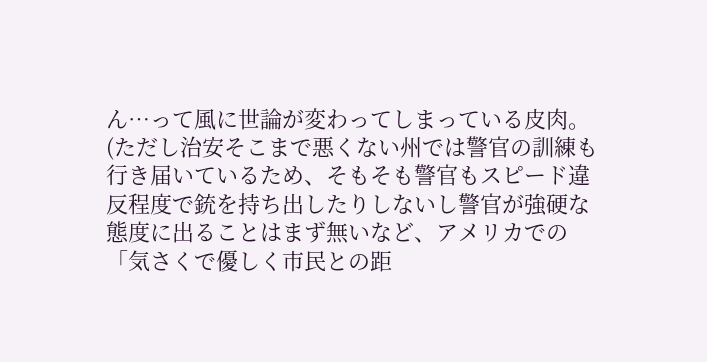ん…って風に世論が変わってしまっている皮肉。
(ただし治安そこまで悪くない州では警官の訓練も行き届いているため、そもそも警官もスピード違反程度で銃を持ち出したりしないし警官が強硬な態度に出ることはまず無いなど、アメリカでの「気さくで優しく市民との距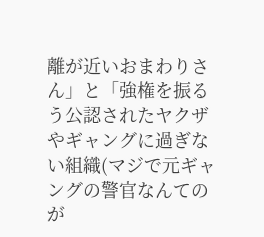離が近いおまわりさん」と「強権を振るう公認されたヤクザやギャングに過ぎない組織(マジで元ギャングの警官なんてのが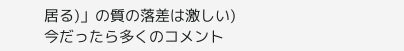居る)」の質の落差は激しい)
今だったら多くのコメント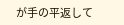が手の平返して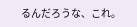るんだろうな、これ。